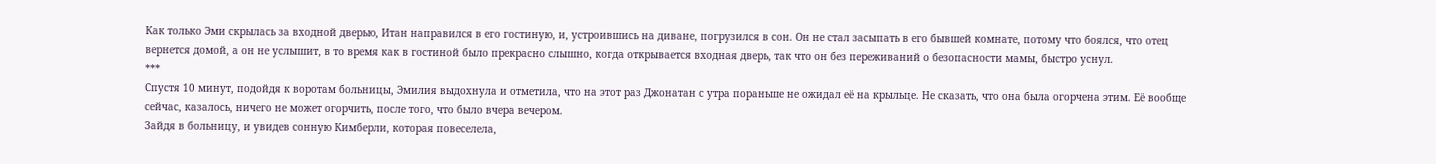Как только Эми скрылась за входной дверью, Итан направился в его гостиную, и, устроившись на диване, погрузился в сон. Он не стал засыпать в его бывшей комнате, потому что боялся, что отец вернется домой, а он не услышит, в то время как в гостиной было прекрасно слышно, когда открывается входная дверь, так что он без переживаний о безопасности мамы, быстро уснул.
***
Спустя 10 минут, подойдя к воротам больницы, Эмилия выдохнула и отметила, что на этот раз Джонатан с утра пораньше не ожидал её на крыльце. Не сказать, что она была огорчена этим. Её вообще сейчас, казалось, ничего не может огорчить, после того, что было вчера вечером.
Зайдя в больницу, и увидев сонную Кимберли, которая повеселела,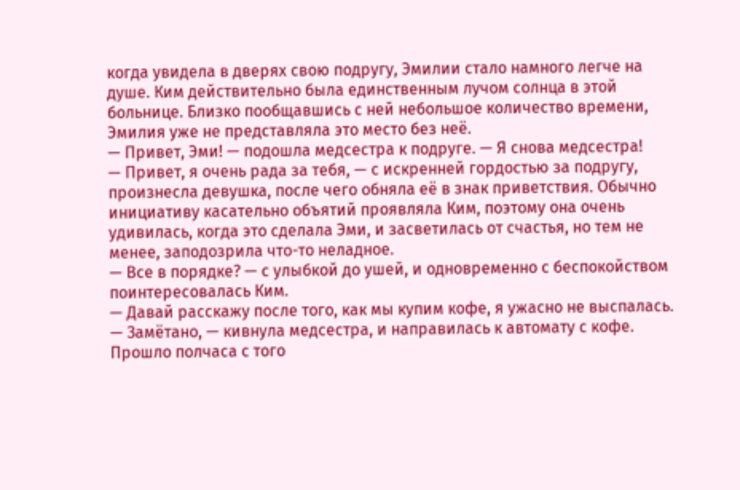когда увидела в дверях свою подругу, Эмилии стало намного легче на душе. Ким действительно была единственным лучом солнца в этой больнице. Близко пообщавшись с ней небольшое количество времени, Эмилия уже не представляла это место без неё.
— Привет, Эми! — подошла медсестра к подруге. — Я снова медсестра!
— Привет, я очень рада за тебя, — с искренней гордостью за подругу, произнесла девушка, после чего обняла её в знак приветствия. Обычно инициативу касательно объятий проявляла Ким, поэтому она очень удивилась, когда это сделала Эми, и засветилась от счастья, но тем не менее, заподозрила что-то неладное.
— Все в порядке? — с улыбкой до ушей, и одновременно с беспокойством поинтересовалась Ким.
— Давай расскажу после того, как мы купим кофе, я ужасно не выспалась.
— Замётано, — кивнула медсестра, и направилась к автомату с кофе.
Прошло полчаса с того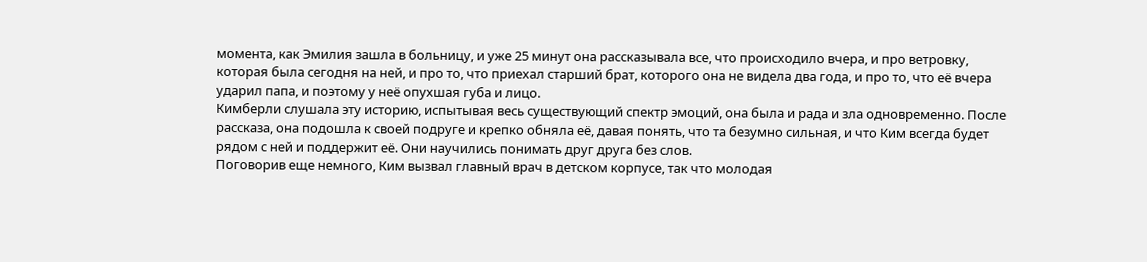момента, как Эмилия зашла в больницу, и уже 25 минут она рассказывала все, что происходило вчера, и про ветровку, которая была сегодня на ней, и про то, что приехал старший брат, которого она не видела два года, и про то, что её вчера ударил папа, и поэтому у неё опухшая губа и лицо.
Кимберли слушала эту историю, испытывая весь существующий спектр эмоций, она была и рада и зла одновременно. После рассказа, она подошла к своей подруге и крепко обняла её, давая понять, что та безумно сильная, и что Ким всегда будет рядом с ней и поддержит её. Они научились понимать друг друга без слов.
Поговорив еще немного, Ким вызвал главный врач в детском корпусе, так что молодая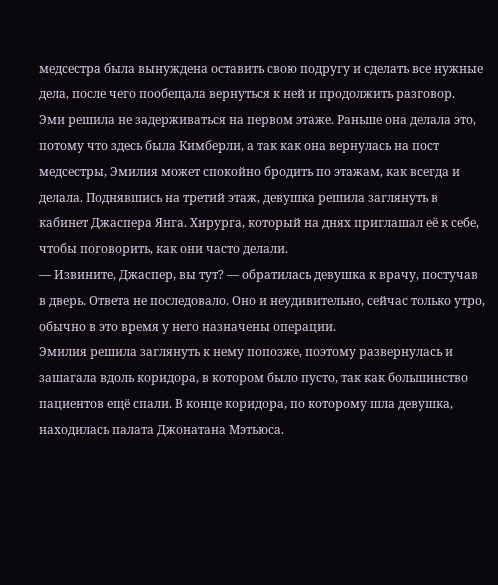медсестра была вынуждена оставить свою подругу и сделать все нужные дела, после чего пообещала вернуться к ней и продолжить разговор.
Эми решила не задерживаться на первом этаже. Раньше она делала это, потому что здесь была Кимберли, а так как она вернулась на пост медсестры, Эмилия может спокойно бродить по этажам, как всегда и делала. Поднявшись на третий этаж, девушка решила заглянуть в кабинет Джаспера Янга. Хирурга, который на днях приглашал её к себе, чтобы поговорить, как они часто делали.
— Извините, Джаспер, вы тут? — обратилась девушка к врачу, постучав в дверь. Ответа не последовало. Оно и неудивительно, сейчас только утро, обычно в это время у него назначены операции.
Эмилия решила заглянуть к нему попозже, поэтому развернулась и зашагала вдоль коридора, в котором было пусто, так как большинство пациентов ещё спали. В конце коридора, по которому шла девушка, находилась палата Джонатана Мэтьюса.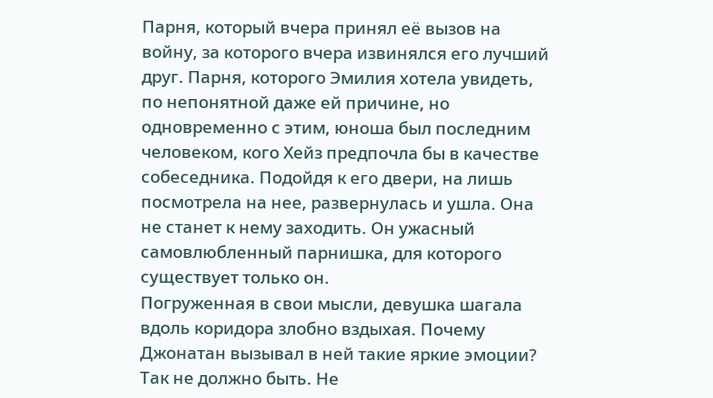Парня, который вчера принял её вызов на войну, за которого вчера извинялся его лучший друг. Парня, которого Эмилия хотела увидеть, по непонятной даже ей причине, но одновременно с этим, юноша был последним человеком, кого Хейз предпочла бы в качестве собеседника. Подойдя к его двери, на лишь посмотрела на нее, развернулась и ушла. Она не станет к нему заходить. Он ужасный самовлюбленный парнишка, для которого существует только он.
Погруженная в свои мысли, девушка шагала вдоль коридора злобно вздыхая. Почему Джонатан вызывал в ней такие яркие эмоции? Так не должно быть. Не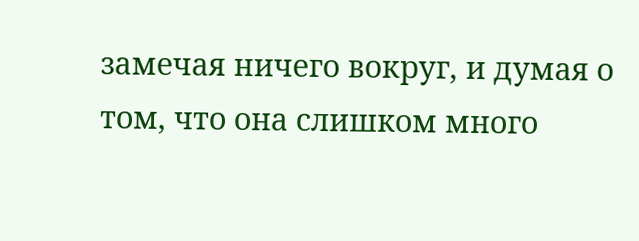замечая ничего вокруг, и думая о том, что она слишком много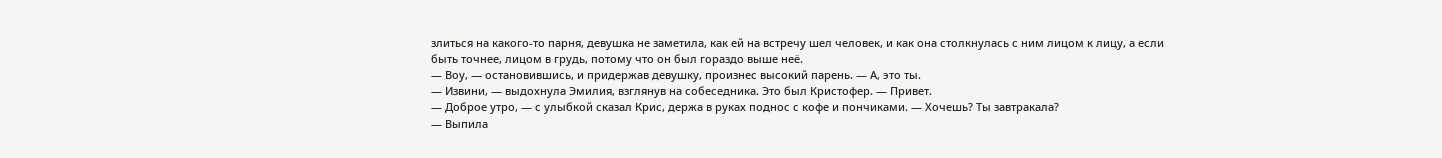злиться на какого-то парня, девушка не заметила, как ей на встречу шел человек, и как она столкнулась с ним лицом к лицу, а если быть точнее, лицом в грудь, потому что он был гораздо выше неё.
— Воу, — остановившись, и придержав девушку, произнес высокий парень. — А, это ты.
— Извини, — выдохнула Эмилия, взглянув на собеседника. Это был Кристофер. — Привет.
— Доброе утро, — с улыбкой сказал Крис, держа в руках поднос с кофе и пончиками. — Хочешь? Ты завтракала?
— Выпила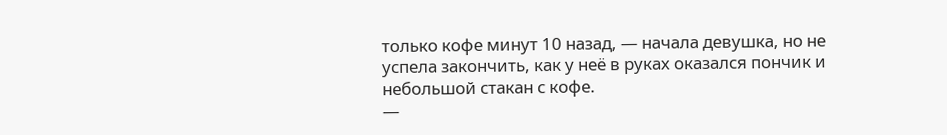только кофе минут 10 назад, — начала девушка, но не успела закончить, как у неё в руках оказался пончик и небольшой стакан с кофе.
—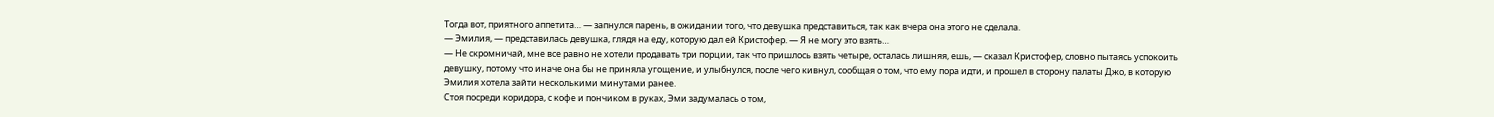Тогда вот, приятного аппетита… — запнулся парень, в ожидании того, что девушка представиться, так как вчера она этого не сделала.
— Эмилия, — представилась девушка, глядя на еду, которую дал ей Кристофер. — Я не могу это взять…
— Не скромничай, мне все равно не хотели продавать три порции, так что пришлось взять четыре, осталась лишняя, ешь, — сказал Кристофер, словно пытаясь успокоить девушку, потому что иначе она бы не приняла угощение, и улыбнулся, после чего кивнул, сообщая о том, что ему пора идти, и прошел в сторону палаты Джо, в которую Эмилия хотела зайти несколькими минутами ранее.
Стоя посреди коридора, с кофе и пончиком в руках, Эми задумалась о том,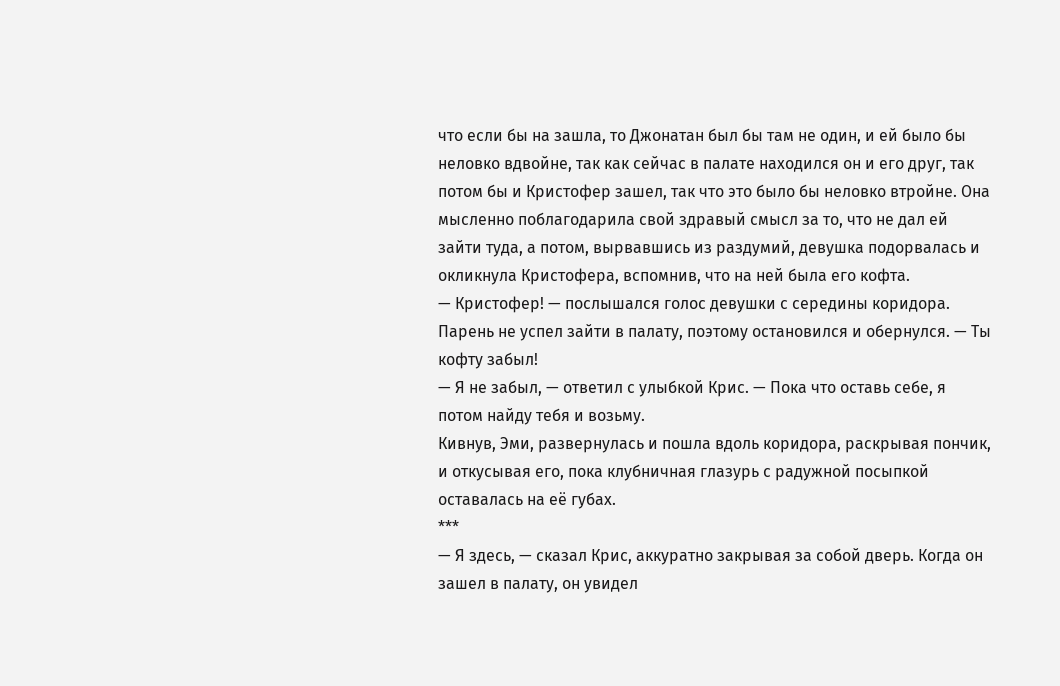что если бы на зашла, то Джонатан был бы там не один, и ей было бы неловко вдвойне, так как сейчас в палате находился он и его друг, так потом бы и Кристофер зашел, так что это было бы неловко втройне. Она мысленно поблагодарила свой здравый смысл за то, что не дал ей зайти туда, а потом, вырвавшись из раздумий, девушка подорвалась и окликнула Кристофера, вспомнив, что на ней была его кофта.
— Кристофер! — послышался голос девушки с середины коридора. Парень не успел зайти в палату, поэтому остановился и обернулся. — Ты кофту забыл!
— Я не забыл, — ответил с улыбкой Крис. — Пока что оставь себе, я потом найду тебя и возьму.
Кивнув, Эми, развернулась и пошла вдоль коридора, раскрывая пончик, и откусывая его, пока клубничная глазурь с радужной посыпкой оставалась на её губах.
***
— Я здесь, — сказал Крис, аккуратно закрывая за собой дверь. Когда он зашел в палату, он увидел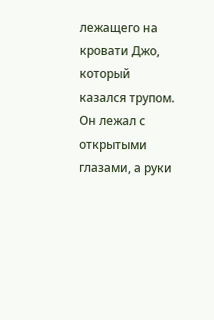лежащего на кровати Джо, который казался трупом. Он лежал с открытыми глазами, а руки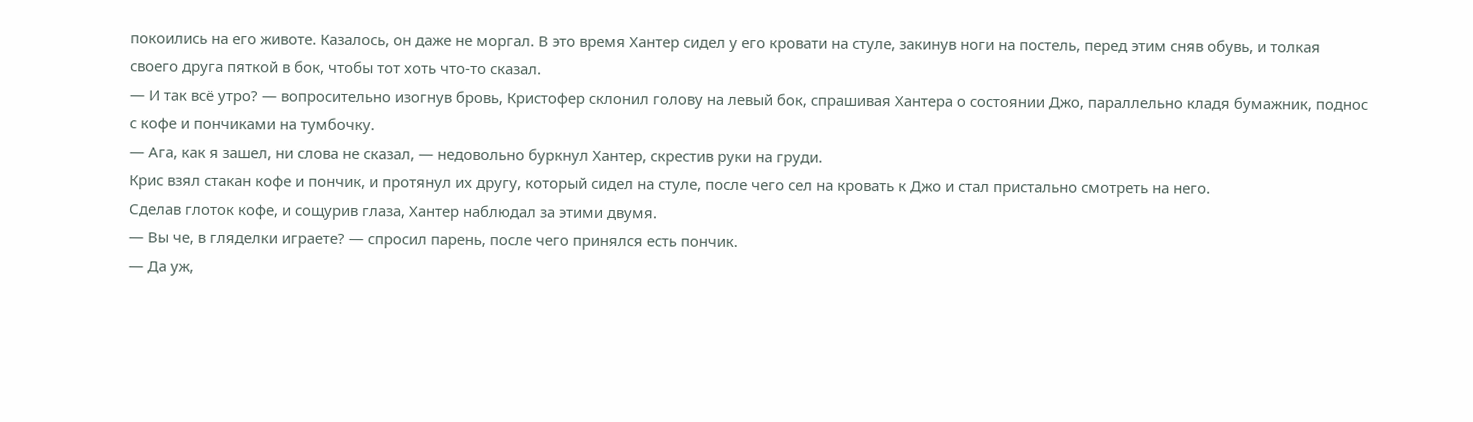покоились на его животе. Казалось, он даже не моргал. В это время Хантер сидел у его кровати на стуле, закинув ноги на постель, перед этим сняв обувь, и толкая своего друга пяткой в бок, чтобы тот хоть что-то сказал.
— И так всё утро? — вопросительно изогнув бровь, Кристофер склонил голову на левый бок, спрашивая Хантера о состоянии Джо, параллельно кладя бумажник, поднос с кофе и пончиками на тумбочку.
— Ага, как я зашел, ни слова не сказал, — недовольно буркнул Хантер, скрестив руки на груди.
Крис взял стакан кофе и пончик, и протянул их другу, который сидел на стуле, после чего сел на кровать к Джо и стал пристально смотреть на него.
Сделав глоток кофе, и сощурив глаза, Хантер наблюдал за этими двумя.
— Вы че, в гляделки играете? — спросил парень, после чего принялся есть пончик.
— Да уж,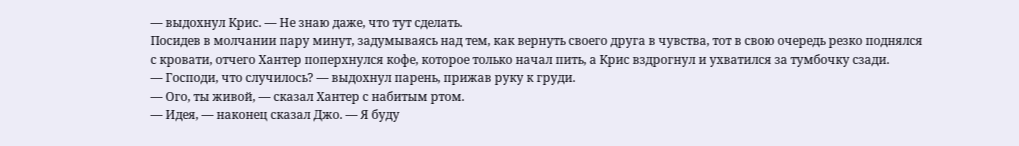— выдохнул Крис. — Не знаю даже, что тут сделать.
Посидев в молчании пару минут, задумываясь над тем, как вернуть своего друга в чувства, тот в свою очередь резко поднялся с кровати, отчего Хантер поперхнулся кофе, которое только начал пить, а Крис вздрогнул и ухватился за тумбочку сзади.
— Господи, что случилось? — выдохнул парень, прижав руку к груди.
— Ого, ты живой, — сказал Хантер с набитым ртом.
— Идея, — наконец сказал Джо. — Я буду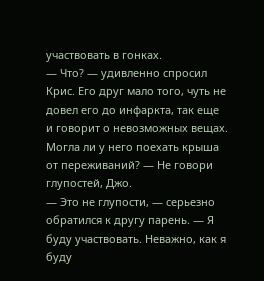участвовать в гонках.
— Что? — удивленно спросил Крис. Его друг мало того, чуть не довел его до инфаркта, так еще и говорит о невозможных вещах. Могла ли у него поехать крыша от переживаний? — Не говори глупостей, Джо.
— Это не глупости, — серьезно обратился к другу парень. — Я буду участвовать. Неважно, как я буду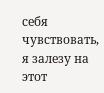себя чувствовать, я залезу на этот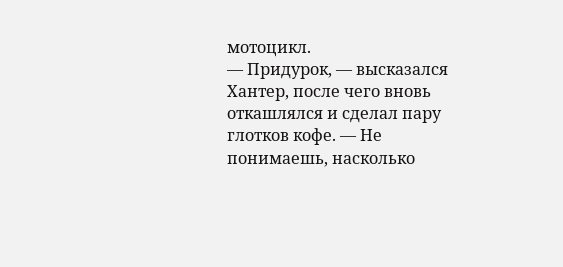мотоцикл.
— Придурок, — высказался Хантер, после чего вновь откашлялся и сделал пару глотков кофе. — Не понимаешь, насколько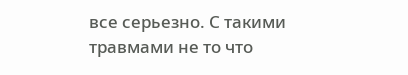все серьезно. С такими травмами не то что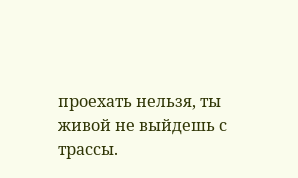проехать нельзя, ты живой не выйдешь с трассы.